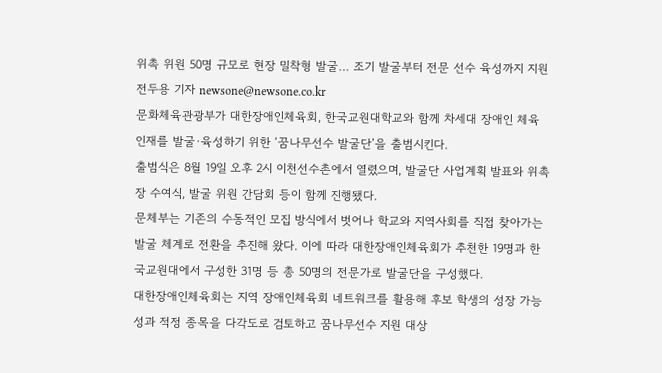위촉 위원 50명 규모로 현장 밀착형 발굴… 조기 발굴부터 전문 선수 육성까지 지원
전두용 기자 newsone@newsone.co.kr
문화체육관광부가 대한장애인체육회, 한국교원대학교와 함께 차세대 장애인 체육 인재를 발굴·육성하기 위한 ‘꿈나무선수 발굴단’을 출범시킨다.
출범식은 8월 19일 오후 2시 이천선수촌에서 열렸으며, 발굴단 사업계획 발표와 위촉장 수여식, 발굴 위원 간담회 등이 함께 진행됐다.
문체부는 기존의 수동적인 모집 방식에서 벗어나 학교와 지역사회를 직접 찾아가는 발굴 체계로 전환을 추진해 왔다. 이에 따라 대한장애인체육회가 추천한 19명과 한국교원대에서 구성한 31명 등 총 50명의 전문가로 발굴단을 구성했다.
대한장애인체육회는 지역 장애인체육회 네트워크를 활용해 후보 학생의 성장 가능성과 적정 종목을 다각도로 검토하고 꿈나무선수 지원 대상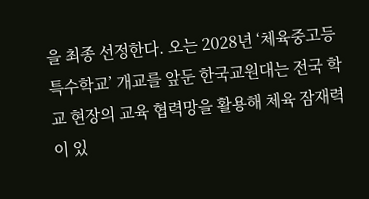을 최종 선정한다. 오는 2028년 ‘체육중고등특수학교’ 개교를 앞둔 한국교원대는 전국 학교 현장의 교육 협력망을 활용해 체육 잠재력이 있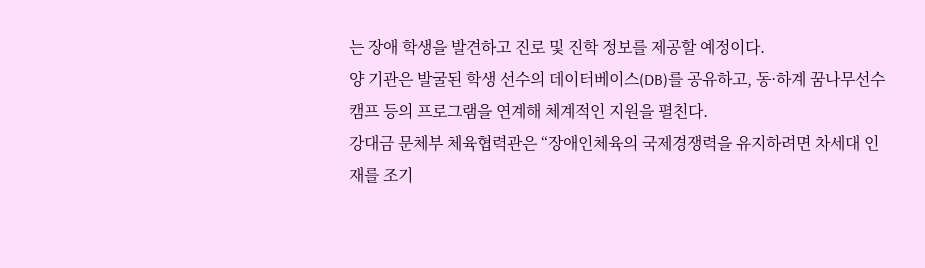는 장애 학생을 발견하고 진로 및 진학 정보를 제공할 예정이다.
양 기관은 발굴된 학생 선수의 데이터베이스(DB)를 공유하고, 동·하계 꿈나무선수 캠프 등의 프로그램을 연계해 체계적인 지원을 펼친다.
강대금 문체부 체육협력관은 “장애인체육의 국제경쟁력을 유지하려면 차세대 인재를 조기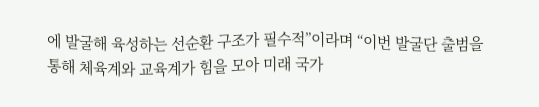에 발굴해 육성하는 선순환 구조가 필수적”이라며 “이번 발굴단 출범을 통해 체육계와 교육계가 힘을 모아 미래 국가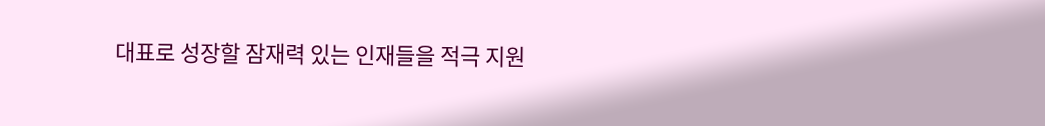대표로 성장할 잠재력 있는 인재들을 적극 지원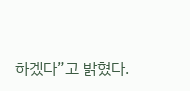하겠다”고 밝혔다.